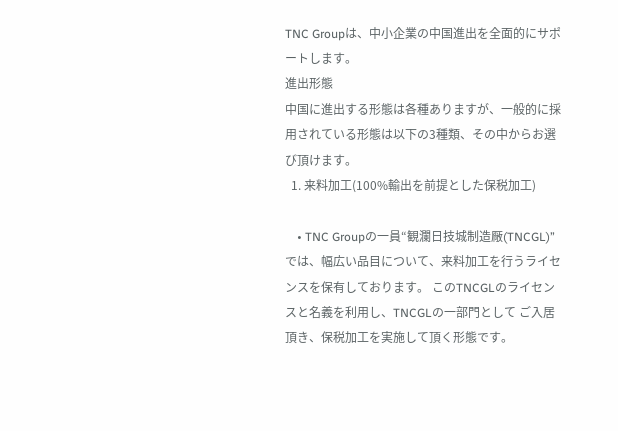TNC Groupは、中小企業の中国進出を全面的にサポートします。
進出形態
中国に進出する形態は各種ありますが、一般的に採用されている形態は以下の3種類、その中からお選び頂けます。
  1. 来料加工(100%輸出を前提とした保税加工)

    • TNC Groupの一員“観瀾日技城制造厰(TNCGL)”では、幅広い品目について、来料加工を行うライセンスを保有しております。 このTNCGLのライセンスと名義を利用し、TNCGLの一部門として ご入居頂き、保税加工を実施して頂く形態です。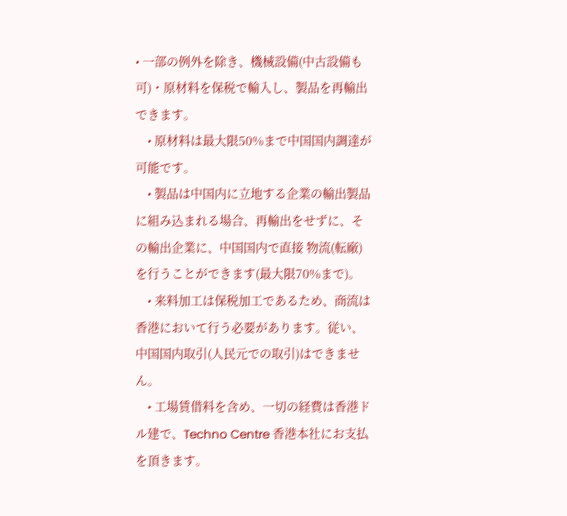• 一部の例外を除き、機械設備(中古設備も可)・原材料を保税で輸入し、製品を再輸出できます。
    • 原材料は最大限50%まで中国国内調達が可能です。
    • 製品は中国内に立地する企業の輸出製品に組み込まれる場合、再輸出をせずに、その輸出企業に、中国国内で直接 物流(転廠)を行うことができます(最大限70%まで)。
    • 来料加工は保税加工であるため、商流は香港において行う必要があります。従い、中国国内取引(人民元での取引)はできません。
    • 工場賃借料を含め、一切の経費は香港ドル建で、Techno Centre 香港本社にお支払を頂きます。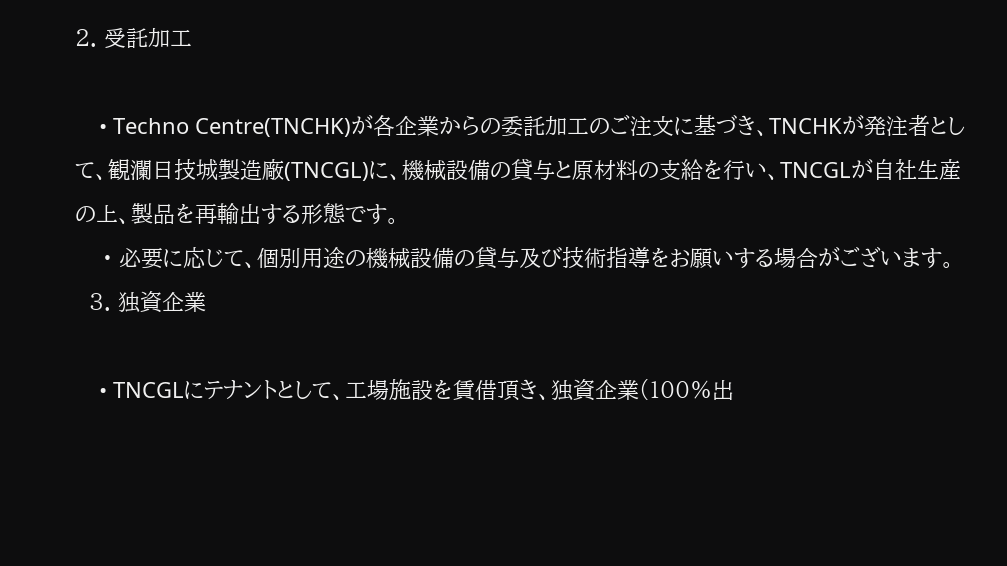2. 受託加工

    • Techno Centre(TNCHK)が各企業からの委託加工のご注文に基づき、TNCHKが発注者として、観瀾日技城製造廠(TNCGL)に、機械設備の貸与と原材料の支給を行い、TNCGLが自社生産の上、製品を再輸出する形態です。
    • 必要に応じて、個別用途の機械設備の貸与及び技術指導をお願いする場合がございます。
  3. 独資企業

    • TNCGLにテナントとして、工場施設を賃借頂き、独資企業(100%出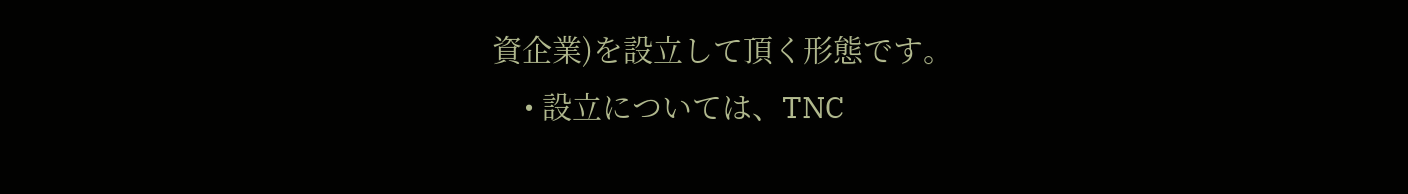資企業)を設立して頂く形態です。
    • 設立については、TNC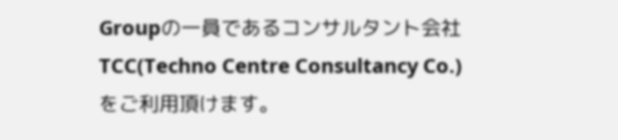Groupの一員であるコンサルタント会社TCC(Techno Centre Consultancy Co.)をご利用頂けます。